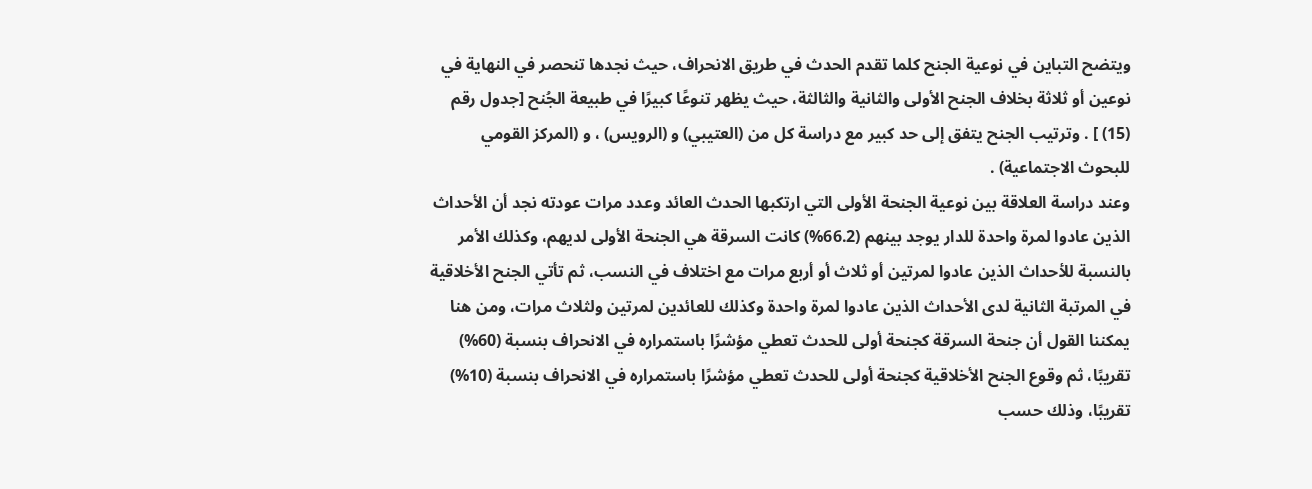ويتضح التباين في نوعية الجنح كلما تقدم الحدث في طريق الانحراف، حيث نجدها تنحصر في النهاية في نوعين أو ثلاثة بخلاف الجنح الأولى والثانية والثالثة، حيث يظهر تنوعًا كبيرًا في طبيعة الجُنح [جدول رقم (15) ] . وترتيب الجنح يتفق إلى حد كبير مع دراسة كل من (العتيبي) و (الرويس) ، و (المركز القومي للبحوث الاجتماعية) .
وعند دراسة العلاقة بين نوعية الجنحة الأولى التي ارتكبها الحدث العائد وعدد مرات عودته نجد أن الأحداث الذين عادوا لمرة واحدة للدار يوجد بينهم (66.2%) كانت السرقة هي الجنحة الأولى لديهم، وكذلك الأمر بالنسبة للأحداث الذين عادوا لمرتين أو ثلاث أو أربع مرات مع اختلاف في النسب، ثم تأتي الجنح الأخلاقية في المرتبة الثانية لدى الأحداث الذين عادوا لمرة واحدة وكذلك للعائدين لمرتين ولثلاث مرات، ومن هنا يمكننا القول أن جنحة السرقة كجنحة أولى للحدث تعطي مؤشرًا باستمراره في الانحراف بنسبة (60%) تقريبًا، ثم وقوع الجنح الأخلاقية كجنحة أولى للحدث تعطي مؤشرًا باستمراره في الانحراف بنسبة (10%) تقريبًا، وذلك حسب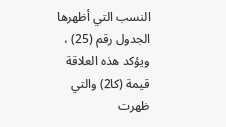النسب التي أظهرها الجدول رقم (25) ، ويؤكد هذه العلاقة قيمة (كا2) والتي ظهرت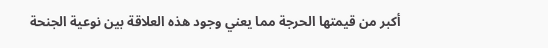أكبر من قيمتها الحرجة مما يعني وجود هذه العلاقة بين نوعية الجنحة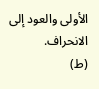الأولى والعود إلى الانحراف.
(ط)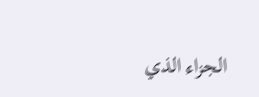الجزاء الذي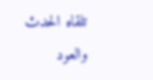تلقاه الحدث والعود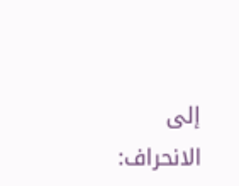إلى الانحراف: